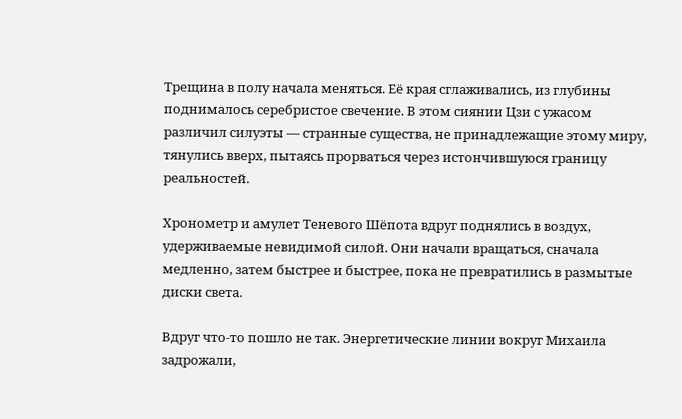Трещина в полу начала меняться. Её края сглаживались, из глубины поднималось серебристое свечение. В этом сиянии Цзи с ужасом различил силуэты — странные существа, не принадлежащие этому миру, тянулись вверх, пытаясь прорваться через истончившуюся границу реальностей.

Хронометр и амулет Теневого Шёпота вдруг поднялись в воздух, удерживаемые невидимой силой. Они начали вращаться, сначала медленно, затем быстрее и быстрее, пока не превратились в размытые диски света.

Вдруг что-то пошло не так. Энергетические линии вокруг Михаила задрожали,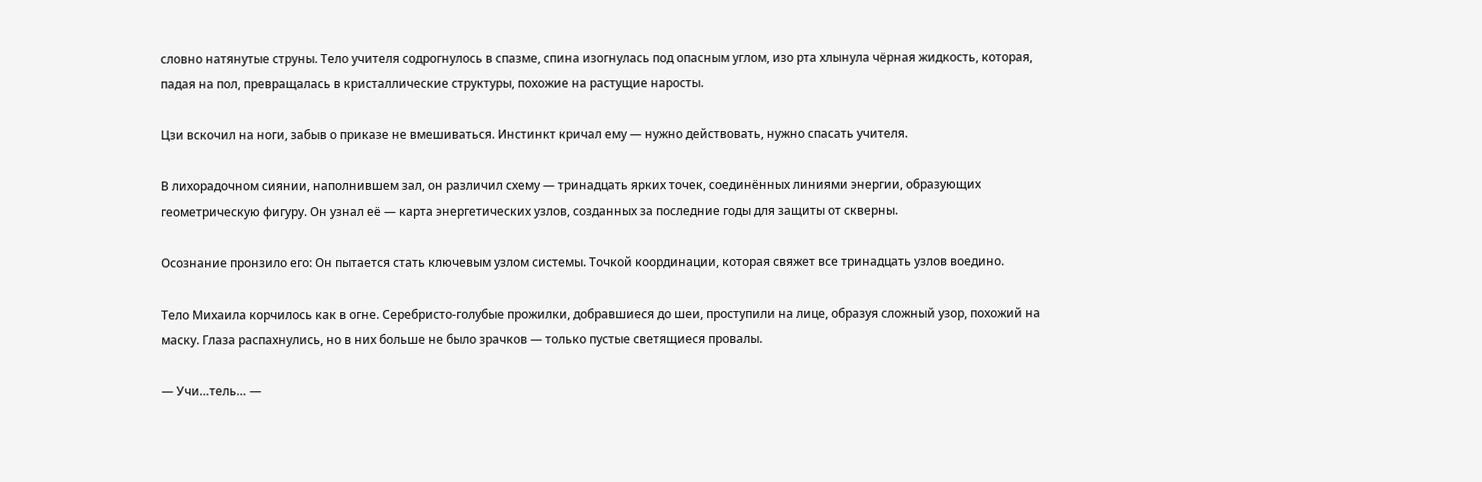словно натянутые струны. Тело учителя содрогнулось в спазме, спина изогнулась под опасным углом, изо рта хлынула чёрная жидкость, которая, падая на пол, превращалась в кристаллические структуры, похожие на растущие наросты.

Цзи вскочил на ноги, забыв о приказе не вмешиваться. Инстинкт кричал ему — нужно действовать, нужно спасать учителя.

В лихорадочном сиянии, наполнившем зал, он различил схему — тринадцать ярких точек, соединённых линиями энергии, образующих геометрическую фигуру. Он узнал её — карта энергетических узлов, созданных за последние годы для защиты от скверны.

Осознание пронзило его: Он пытается стать ключевым узлом системы. Точкой координации, которая свяжет все тринадцать узлов воедино.

Тело Михаила корчилось как в огне. Серебристо-голубые прожилки, добравшиеся до шеи, проступили на лице, образуя сложный узор, похожий на маску. Глаза распахнулись, но в них больше не было зрачков — только пустые светящиеся провалы.

— Учи…тель… —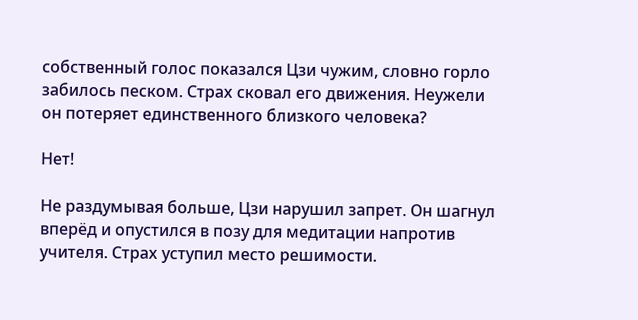собственный голос показался Цзи чужим, словно горло забилось песком. Страх сковал его движения. Неужели он потеряет единственного близкого человека?

Нет!

Не раздумывая больше, Цзи нарушил запрет. Он шагнул вперёд и опустился в позу для медитации напротив учителя. Страх уступил место решимости.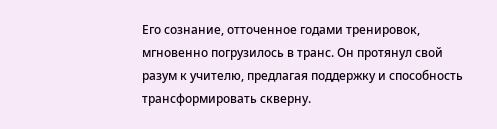Его сознание, отточенное годами тренировок, мгновенно погрузилось в транс. Он протянул свой разум к учителю, предлагая поддержку и способность трансформировать скверну.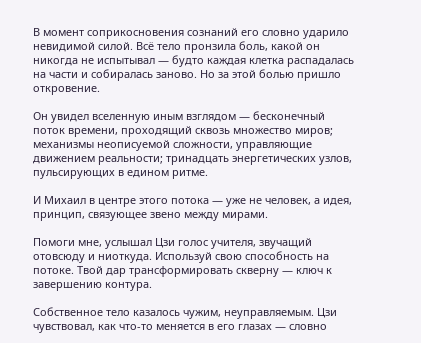В момент соприкосновения сознаний его словно ударило невидимой силой. Всё тело пронзила боль, какой он никогда не испытывал — будто каждая клетка распадалась на части и собиралась заново. Но за этой болью пришло откровение.

Он увидел вселенную иным взглядом — бесконечный поток времени, проходящий сквозь множество миров; механизмы неописуемой сложности, управляющие движением реальности; тринадцать энергетических узлов, пульсирующих в едином ритме.

И Михаил в центре этого потока — уже не человек, а идея, принцип, связующее звено между мирами.

Помоги мне, услышал Цзи голос учителя, звучащий отовсюду и ниоткуда. Используй свою способность на потоке. Твой дар трансформировать скверну — ключ к завершению контура.

Собственное тело казалось чужим, неуправляемым. Цзи чувствовал, как что-то меняется в его глазах — словно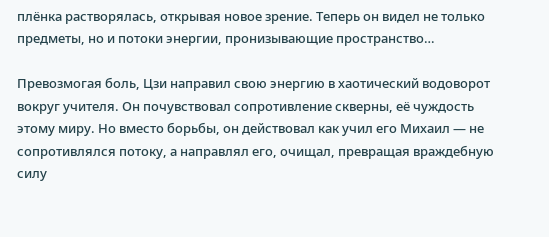плёнка растворялась, открывая новое зрение. Теперь он видел не только предметы, но и потоки энергии, пронизывающие пространство…

Превозмогая боль, Цзи направил свою энергию в хаотический водоворот вокруг учителя. Он почувствовал сопротивление скверны, её чуждость этому миру. Но вместо борьбы, он действовал как учил его Михаил — не сопротивлялся потоку, а направлял его, очищал, превращая враждебную силу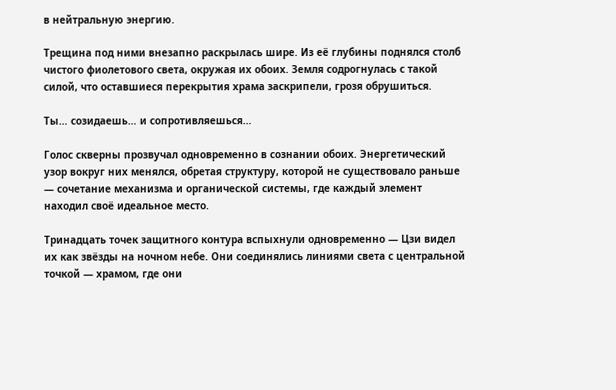в нейтральную энергию.

Трещина под ними внезапно раскрылась шире. Из её глубины поднялся столб чистого фиолетового света, окружая их обоих. Земля содрогнулась с такой силой, что оставшиеся перекрытия храма заскрипели, грозя обрушиться.

Ты… созидаешь… и сопротивляешься…

Голос скверны прозвучал одновременно в сознании обоих. Энергетический узор вокруг них менялся, обретая структуру, которой не существовало раньше — сочетание механизма и органической системы, где каждый элемент находил своё идеальное место.

Тринадцать точек защитного контура вспыхнули одновременно — Цзи видел их как звёзды на ночном небе. Они соединялись линиями света с центральной точкой — храмом, где они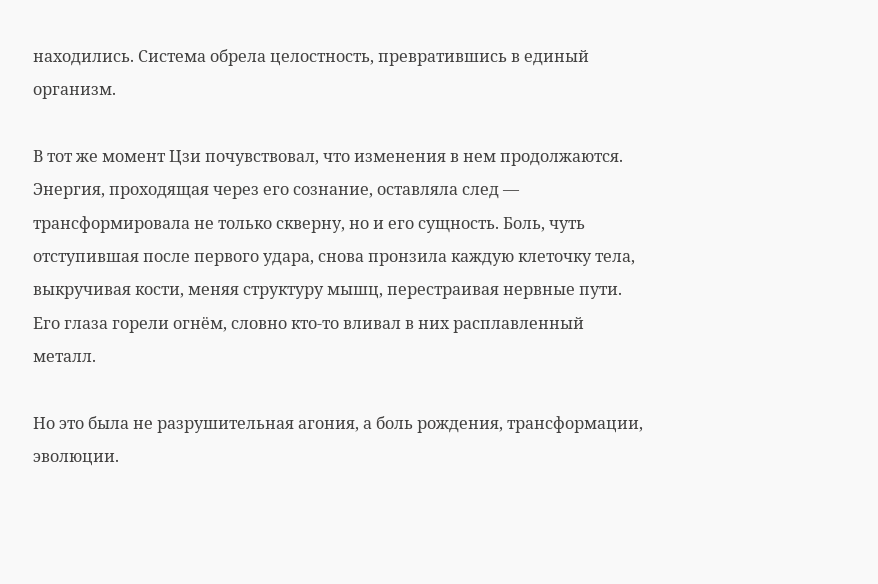находились. Система обрела целостность, превратившись в единый организм.

В тот же момент Цзи почувствовал, что изменения в нем продолжаются. Энергия, проходящая через его сознание, оставляла след — трансформировала не только скверну, но и его сущность. Боль, чуть отступившая после первого удара, снова пронзила каждую клеточку тела, выкручивая кости, меняя структуру мышц, перестраивая нервные пути. Его глаза горели огнём, словно кто-то вливал в них расплавленный металл.

Но это была не разрушительная агония, а боль рождения, трансформации, эволюции.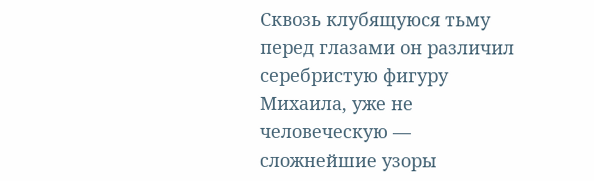Сквозь клубящуюся тьму перед глазами он различил серебристую фигуру Михаила, уже не человеческую — сложнейшие узоры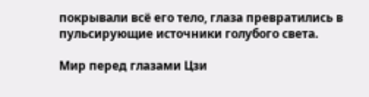покрывали всё его тело, глаза превратились в пульсирующие источники голубого света.

Мир перед глазами Цзи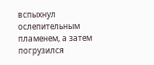вспыхнул ослепительным пламенем, а затем погрузился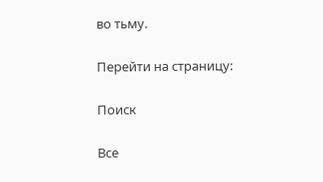во тьму.

Перейти на страницу:

Поиск

Все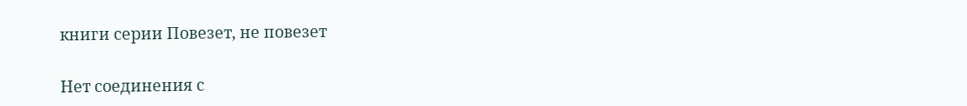книги серии Повезет, не повезет

Нет соединения с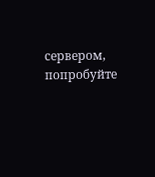сервером, попробуйте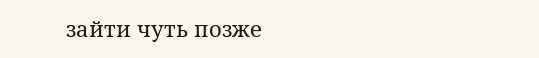зайти чуть позже